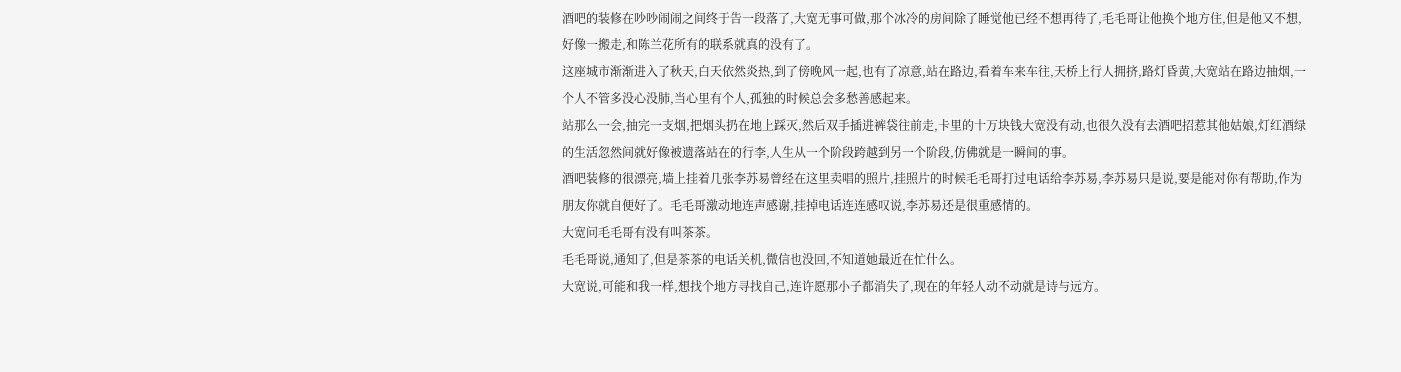酒吧的装修在吵吵闹闹之间终于告一段落了,大宽无事可做,那个冰冷的房间除了睡觉他已经不想再待了,毛毛哥让他换个地方住,但是他又不想,好像一搬走,和陈兰花所有的联系就真的没有了。
这座城市渐渐进入了秋天,白天依然炎热,到了傍晚风一起,也有了凉意,站在路边,看着车来车往,天桥上行人拥挤,路灯昏黄,大宽站在路边抽烟,一个人不管多没心没肺,当心里有个人,孤独的时候总会多愁善感起来。
站那么一会,抽完一支烟,把烟头扔在地上踩灭,然后双手插进裤袋往前走,卡里的十万块钱大宽没有动,也很久没有去酒吧招惹其他姑娘,灯红酒绿的生活忽然间就好像被遗落站在的行李,人生从一个阶段跨越到另一个阶段,仿佛就是一瞬间的事。
酒吧装修的很漂亮,墙上挂着几张李苏易曾经在这里卖唱的照片,挂照片的时候毛毛哥打过电话给李苏易,李苏易只是说,要是能对你有帮助,作为朋友你就自便好了。毛毛哥激动地连声感谢,挂掉电话连连感叹说,李苏易还是很重感情的。
大宽问毛毛哥有没有叫茶茶。
毛毛哥说,通知了,但是茶茶的电话关机,微信也没回,不知道她最近在忙什么。
大宽说,可能和我一样,想找个地方寻找自己,连许愿那小子都消失了,现在的年轻人动不动就是诗与远方。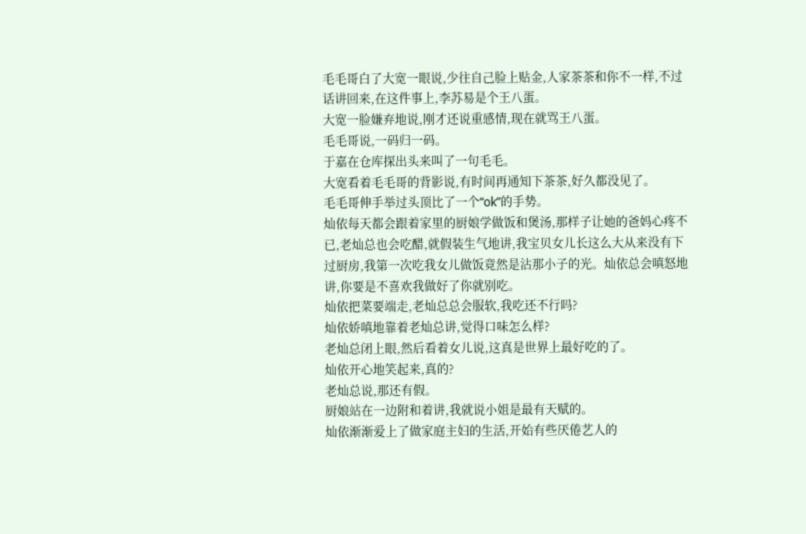毛毛哥白了大宽一眼说,少往自己脸上贴金,人家茶茶和你不一样,不过话讲回来,在这件事上,李苏易是个王八蛋。
大宽一脸嫌弃地说,刚才还说重感情,现在就骂王八蛋。
毛毛哥说,一码归一码。
于嘉在仓库探出头来叫了一句毛毛。
大宽看着毛毛哥的背影说,有时间再通知下茶茶,好久都没见了。
毛毛哥伸手举过头顶比了一个“ok”的手势。
灿依每天都会跟着家里的厨娘学做饭和煲汤,那样子让她的爸妈心疼不已,老灿总也会吃醋,就假装生气地讲,我宝贝女儿长这么大从来没有下过厨房,我第一次吃我女儿做饭竟然是沾那小子的光。灿依总会嗔怒地讲,你要是不喜欢我做好了你就别吃。
灿依把菜要端走,老灿总总会服软,我吃还不行吗?
灿依娇嗔地靠着老灿总讲,觉得口味怎么样?
老灿总闭上眼,然后看着女儿说,这真是世界上最好吃的了。
灿依开心地笑起来,真的?
老灿总说,那还有假。
厨娘站在一边附和着讲,我就说小姐是最有天赋的。
灿依渐渐爱上了做家庭主妇的生活,开始有些厌倦艺人的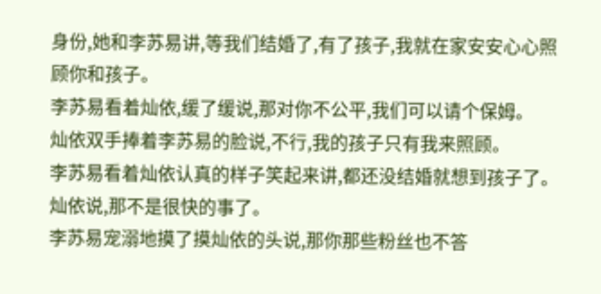身份,她和李苏易讲,等我们结婚了,有了孩子,我就在家安安心心照顾你和孩子。
李苏易看着灿依,缓了缓说,那对你不公平,我们可以请个保姆。
灿依双手捧着李苏易的脸说,不行,我的孩子只有我来照顾。
李苏易看着灿依认真的样子笑起来讲,都还没结婚就想到孩子了。
灿依说,那不是很快的事了。
李苏易宠溺地摸了摸灿依的头说,那你那些粉丝也不答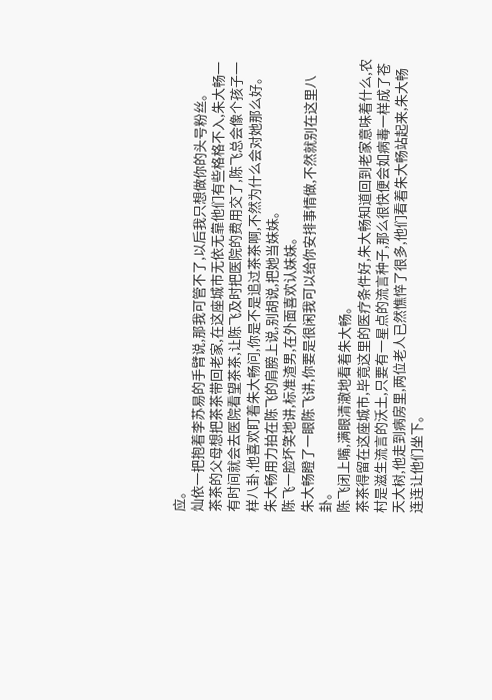应。
灿依一把抱着李苏易的手臂说,那我可管不了,以后我只想做你的头号粉丝。
茶茶的父母想把茶茶带回老家,在这座城市无依无靠他们有些格格不入,朱大畅一有时间就会去医院看望茶茶,让陈飞及时把医院的费用交了,陈飞总会像个孩子一样八卦,他喜欢盯着朱大畅问,你是不是追过茶茶啊,不然为什么会对她那么好。
朱大畅用力拍在陈飞的肩膀上说,别胡说,把她当妹妹。
陈飞一脸坏笑地讲,标准渣男,在外面喜欢认妹妹。
朱大畅瞪了一眼陈飞讲,你要是很闲我可以给你安排事情做,不然就别在这里八卦。
陈飞闭上嘴,满眼清澈地看着朱大畅。
茶茶得留在这座城市,毕竟这里的医疗条件好,朱大畅知道回到老家意味着什么,农村是滋生流言的沃土,只要有一星点的流言种子,那么很快便会如病毒一样成了苍天大树,他走到病房里,两位老人已然憔悴了很多,他们看着朱大畅站起来,朱大畅连连让他们坐下。